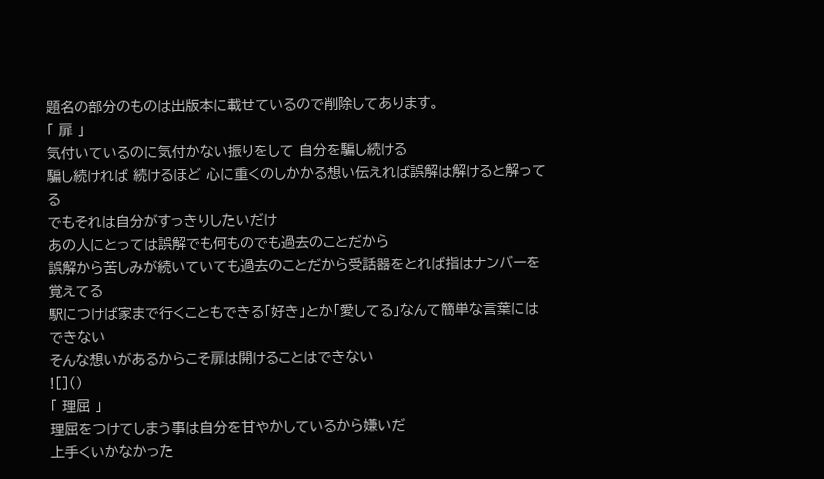題名の部分のものは出版本に載せているので削除してあります。
「 扉 」
気付いているのに気付かない振りをして 自分を騙し続ける
騙し続ければ 続けるほど 心に重くのしかかる想い伝えれば誤解は解けると解ってる
でもそれは自分がすっきりしたいだけ
あの人にとっては誤解でも何ものでも過去のことだから
誤解から苦しみが続いていても過去のことだから受話器をとれば指はナンバーを覚えてる
駅につけば家まで行くこともできる「好き」とか「愛してる」なんて簡単な言葉にはできない
そんな想いがあるからこそ扉は開けることはできない
![]()
「 理屈 」
理屈をつけてしまう事は自分を甘やかしているから嫌いだ
上手くいかなかった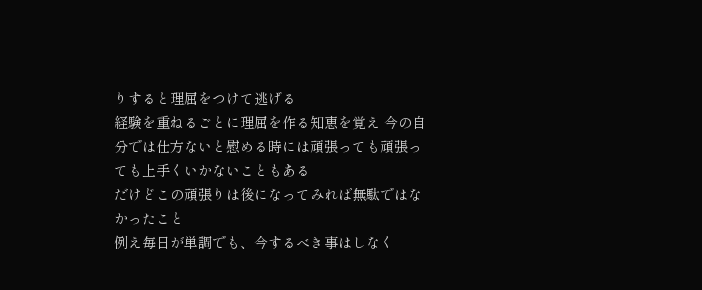りすると理屈をつけて逃げる
経験を重ねるごとに理屈を作る知恵を覚え 今の自分では仕方ないと慰める時には頑張っても頑張っても上手くいかないこともある
だけどこの頑張りは後になってみれば無駄ではなかったこと
例え毎日が単調でも、今するべき事はしなく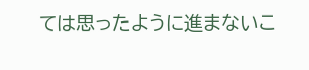ては思ったように進まないこ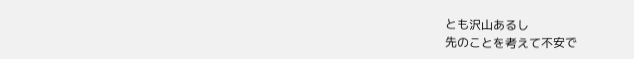とも沢山あるし
先のことを考えて不安で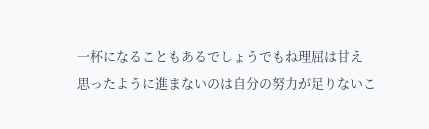一杯になることもあるでしょうでもね理屈は甘え
思ったように進まないのは自分の努力が足りないこ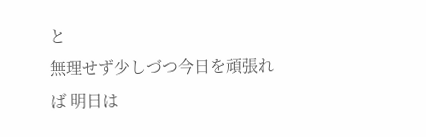と
無理せず少しづつ今日を頑張れば 明日は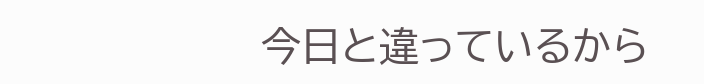今日と違っているから